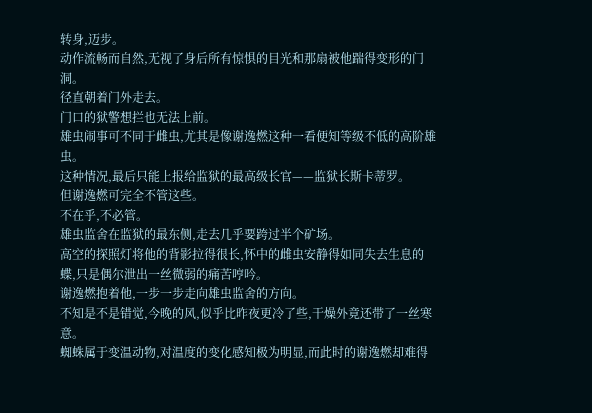转身,迈步。
动作流畅而自然,无视了身后所有惊惧的目光和那扇被他踹得变形的门洞。
径直朝着门外走去。
门口的狱警想拦也无法上前。
雄虫闹事可不同于雌虫,尤其是像谢逸燃这种一看便知等级不低的高阶雄虫。
这种情况,最后只能上报给监狱的最高级长官——监狱长斯卡蒂罗。
但谢逸燃可完全不管这些。
不在乎,不必管。
雄虫监舍在监狱的最东侧,走去几乎要跨过半个矿场。
高空的探照灯将他的背影拉得很长,怀中的雌虫安静得如同失去生息的蝶,只是偶尔泄出一丝微弱的痛苦哼吟。
谢逸燃抱着他,一步一步走向雄虫监舍的方向。
不知是不是错觉,今晚的风,似乎比昨夜更冷了些,干燥外竟还带了一丝寒意。
蜘蛛属于变温动物,对温度的变化感知极为明显,而此时的谢逸燃却难得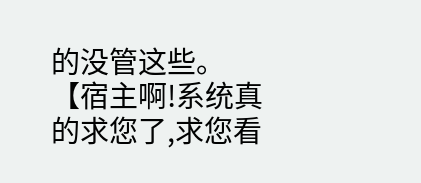的没管这些。
【宿主啊!系统真的求您了,求您看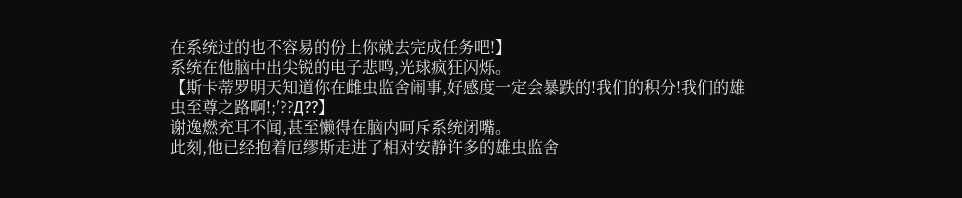在系统过的也不容易的份上你就去完成任务吧!】
系统在他脑中出尖锐的电子悲鸣,光球疯狂闪烁。
【斯卡蒂罗明天知道你在雌虫监舍闹事,好感度一定会暴跌的!我们的积分!我们的雄虫至尊之路啊!;′??Д??】
谢逸燃充耳不闻,甚至懒得在脑内呵斥系统闭嘴。
此刻,他已经抱着厄缪斯走进了相对安静许多的雄虫监舍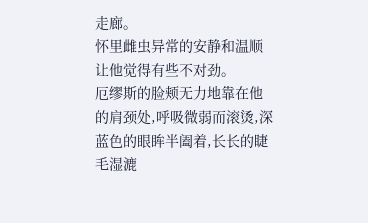走廊。
怀里雌虫异常的安静和温顺让他觉得有些不对劲。
厄缪斯的脸颊无力地靠在他的肩颈处,呼吸微弱而滚烫,深蓝色的眼眸半阖着,长长的睫毛湿漉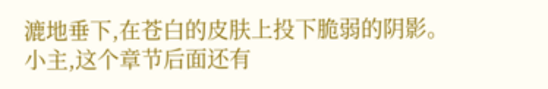漉地垂下,在苍白的皮肤上投下脆弱的阴影。
小主,这个章节后面还有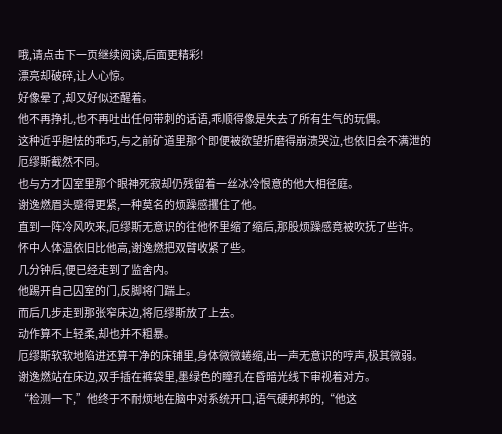哦,请点击下一页继续阅读,后面更精彩!
漂亮却破碎,让人心惊。
好像晕了,却又好似还醒着。
他不再挣扎,也不再吐出任何带刺的话语,乖顺得像是失去了所有生气的玩偶。
这种近乎胆怯的乖巧,与之前矿道里那个即便被欲望折磨得崩溃哭泣,也依旧会不满泄的厄缪斯截然不同。
也与方才囚室里那个眼神死寂却仍残留着一丝冰冷恨意的他大相径庭。
谢逸燃眉头蹙得更紧,一种莫名的烦躁感攫住了他。
直到一阵冷风吹来,厄缪斯无意识的往他怀里缩了缩后,那股烦躁感竟被吹抚了些许。
怀中人体温依旧比他高,谢逸燃把双臂收紧了些。
几分钟后,便已经走到了监舍内。
他踢开自己囚室的门,反脚将门踹上。
而后几步走到那张窄床边,将厄缪斯放了上去。
动作算不上轻柔,却也并不粗暴。
厄缪斯软软地陷进还算干净的床铺里,身体微微蜷缩,出一声无意识的哼声,极其微弱。
谢逸燃站在床边,双手插在裤袋里,墨绿色的瞳孔在昏暗光线下审视着对方。
“检测一下,”他终于不耐烦地在脑中对系统开口,语气硬邦邦的,“他这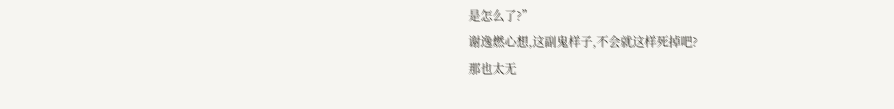是怎么了?”
谢逸燃心想,这副鬼样子,不会就这样死掉吧?
那也太无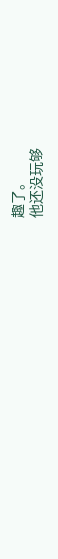趣了。
他还没玩够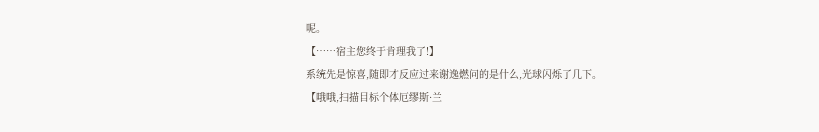呢。
【……宿主您终于肯理我了!】
系统先是惊喜,随即才反应过来谢逸燃问的是什么,光球闪烁了几下。
【哦哦,扫描目标个体厄缪斯·兰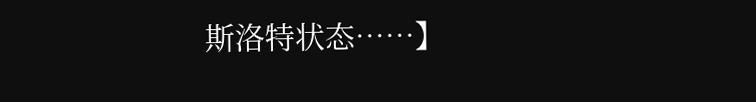斯洛特状态……】